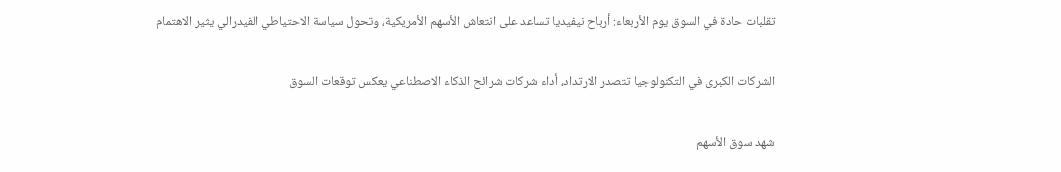تقلبات حادة في السوق يوم الأربعاء: أرباح نيفيديا تساعد على انتعاش الأسهم الأمريكية، وتحول سياسة الاحتياطي الفيدرالي يثير الاهتمام

الشركات الكبرى في التكنولوجيا تتصدر الارتداد، أداء شركات شرائح الذكاء الاصطناعي يعكس توقعات السوق

شهد سوق الأسهم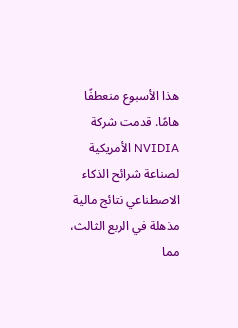هذا الأسبوع منعطفًا هامًا. قدمت شركة NVIDIA الأمريكية لصناعة شرائح الذكاء الاصطناعي نتائج مالية مذهلة في الربع الثالث، مما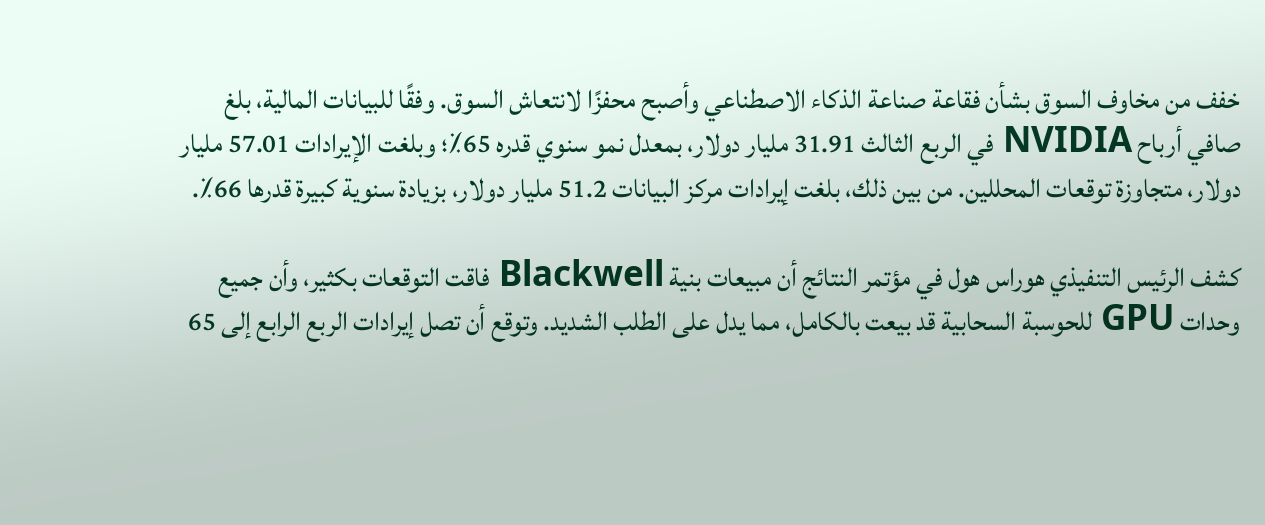خفف من مخاوف السوق بشأن فقاعة صناعة الذكاء الاصطناعي وأصبح محفزًا لانتعاش السوق. وفقًا للبيانات المالية، بلغ صافي أرباح NVIDIA في الربع الثالث 31.91 مليار دولار، بمعدل نمو سنوي قدره 65٪؛ وبلغت الإيرادات 57.01 مليار دولار، متجاوزة توقعات المحللين. من بين ذلك، بلغت إيرادات مركز البيانات 51.2 مليار دولار، بزيادة سنوية كبيرة قدرها 66٪.

كشف الرئيس التنفيذي هوراس هول في مؤتمر النتائج أن مبيعات بنية Blackwell فاقت التوقعات بكثير، وأن جميع وحدات GPU للحوسبة السحابية قد بيعت بالكامل، مما يدل على الطلب الشديد. وتوقع أن تصل إيرادات الربع الرابع إلى 65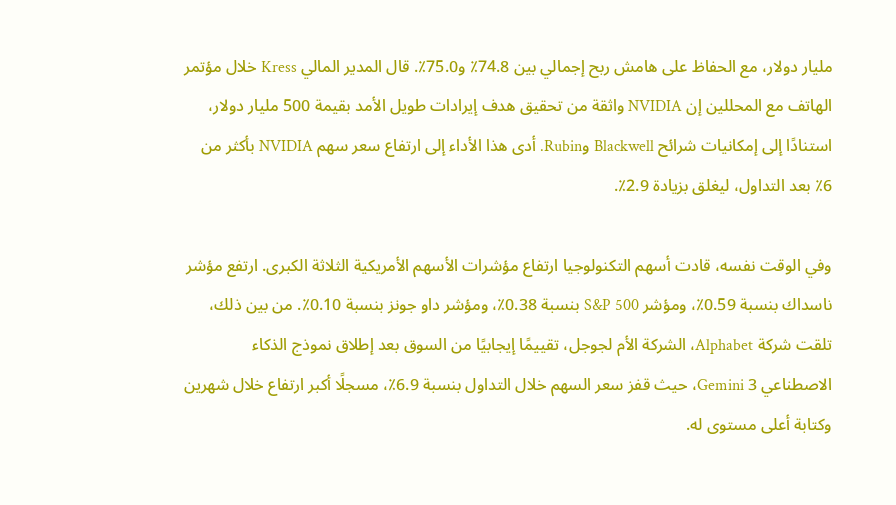مليار دولار، مع الحفاظ على هامش ربح إجمالي بين 74.8٪ و75.0٪. قال المدير المالي Kress خلال مؤتمر الهاتف مع المحللين إن NVIDIA واثقة من تحقيق هدف إيرادات طويل الأمد بقيمة 500 مليار دولار، استنادًا إلى إمكانيات شرائح Blackwell وRubin. أدى هذا الأداء إلى ارتفاع سعر سهم NVIDIA بأكثر من 6٪ بعد التداول، ليغلق بزيادة 2.9٪.

وفي الوقت نفسه، قادت أسهم التكنولوجيا ارتفاع مؤشرات الأسهم الأمريكية الثلاثة الكبرى. ارتفع مؤشر ناسداك بنسبة 0.59٪، ومؤشر S&P 500 بنسبة 0.38٪، ومؤشر داو جونز بنسبة 0.10٪. من بين ذلك، تلقت شركة Alphabet، الشركة الأم لجوجل، تقييمًا إيجابيًا من السوق بعد إطلاق نموذج الذكاء الاصطناعي Gemini 3، حيث قفز سعر السهم خلال التداول بنسبة 6.9٪، مسجلًا أكبر ارتفاع خلال شهرين وكتابة أعلى مستوى له.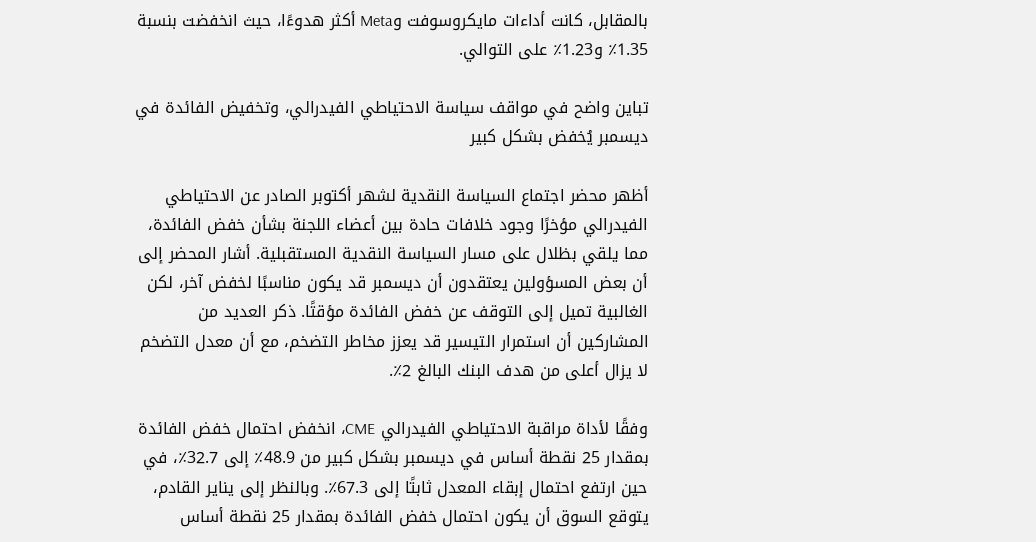بالمقابل، كانت أداءات مايكروسوفت وMeta أكثر هدوءًا، حيث انخفضت بنسبة 1.35٪ و1.23٪ على التوالي.

تباين واضح في مواقف سياسة الاحتياطي الفيدرالي، وتخفيض الفائدة في ديسمبر يُخفض بشكل كبير

أظهر محضر اجتماع السياسة النقدية لشهر أكتوبر الصادر عن الاحتياطي الفيدرالي مؤخرًا وجود خلافات حادة بين أعضاء اللجنة بشأن خفض الفائدة، مما يلقي بظلال على مسار السياسة النقدية المستقبلية. أشار المحضر إلى أن بعض المسؤولين يعتقدون أن ديسمبر قد يكون مناسبًا لخفض آخر، لكن الغالبية تميل إلى التوقف عن خفض الفائدة مؤقتًا. ذكر العديد من المشاركين أن استمرار التيسير قد يعزز مخاطر التضخم، مع أن معدل التضخم لا يزال أعلى من هدف البنك البالغ 2٪.

وفقًا لأداة مراقبة الاحتياطي الفيدرالي CME، انخفض احتمال خفض الفائدة بمقدار 25 نقطة أساس في ديسمبر بشكل كبير من 48.9٪ إلى 32.7٪، في حين ارتفع احتمال إبقاء المعدل ثابتًا إلى 67.3٪. وبالنظر إلى يناير القادم، يتوقع السوق أن يكون احتمال خفض الفائدة بمقدار 25 نقطة أساس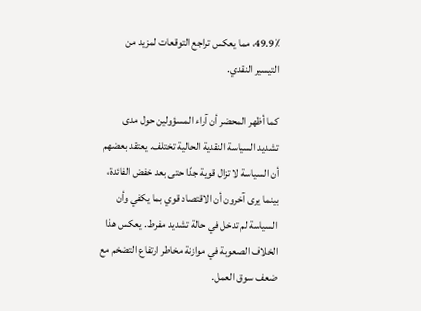49.9٪، مما يعكس تراجع التوقعات لمزيد من التيسير النقدي.

كما أظهر المحضر أن آراء المسؤولين حول مدى تشديد السياسة النقدية الحالية تختلف. يعتقد بعضهم أن السياسة لا تزال قوية جدًا حتى بعد خفض الفائدة، بينما يرى آخرون أن الاقتصاد قوي بما يكفي وأن السياسة لم تدخل في حالة تشديد مفرط. يعكس هذا الخلاف الصعوبة في موازنة مخاطر ارتفاع التضخم مع ضعف سوق العمل.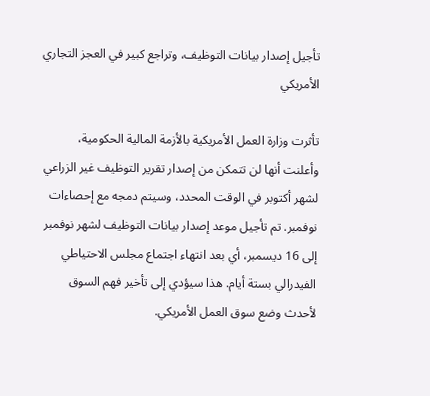تأجيل إصدار بيانات التوظيف، وتراجع كبير في العجز التجاري الأمريكي

تأثرت وزارة العمل الأمريكية بالأزمة المالية الحكومية، وأعلنت أنها لن تتمكن من إصدار تقرير التوظيف غير الزراعي لشهر أكتوبر في الوقت المحدد، وسيتم دمجه مع إحصاءات نوفمبر. تم تأجيل موعد إصدار بيانات التوظيف لشهر نوفمبر إلى 16 ديسمبر، أي بعد انتهاء اجتماع مجلس الاحتياطي الفيدرالي بستة أيام. هذا سيؤدي إلى تأخير فهم السوق لأحدث وضع سوق العمل الأمريكي.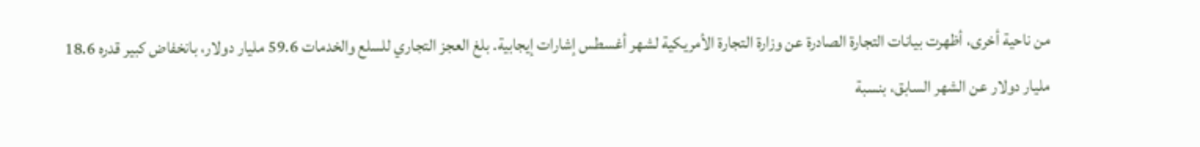من ناحية أخرى، أظهرت بيانات التجارة الصادرة عن وزارة التجارة الأمريكية لشهر أغسطس إشارات إيجابية. بلغ العجز التجاري للسلع والخدمات 59.6 مليار دولار، بانخفاض كبير قدره 18.6 مليار دولار عن الشهر السابق، بنسبة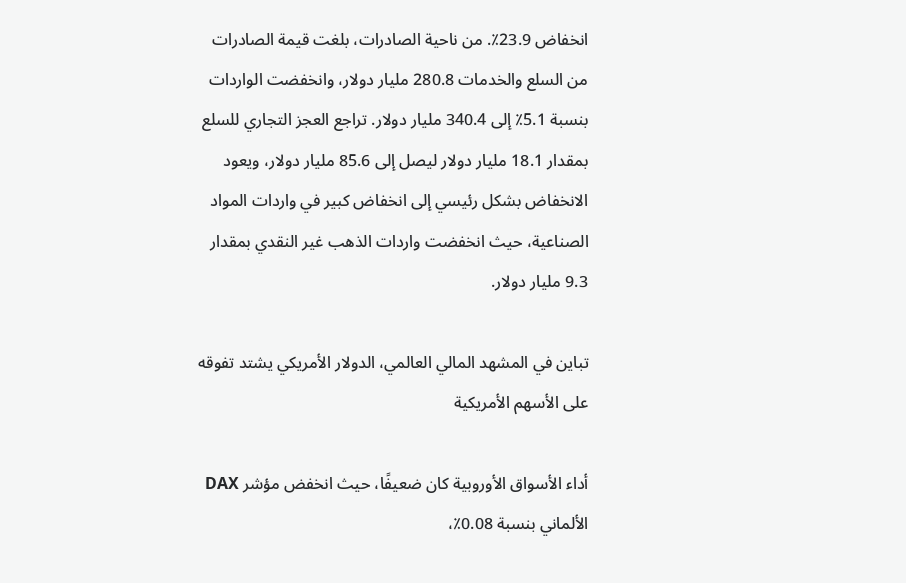انخفاض 23.9٪. من ناحية الصادرات، بلغت قيمة الصادرات من السلع والخدمات 280.8 مليار دولار، وانخفضت الواردات بنسبة 5.1٪ إلى 340.4 مليار دولار. تراجع العجز التجاري للسلع بمقدار 18.1 مليار دولار ليصل إلى 85.6 مليار دولار، ويعود الانخفاض بشكل رئيسي إلى انخفاض كبير في واردات المواد الصناعية، حيث انخفضت واردات الذهب غير النقدي بمقدار 9.3 مليار دولار.

تباين في المشهد المالي العالمي، الدولار الأمريكي يشتد تفوقه على الأسهم الأمريكية

أداء الأسواق الأوروبية كان ضعيفًا، حيث انخفض مؤشر DAX الألماني بنسبة 0.08٪،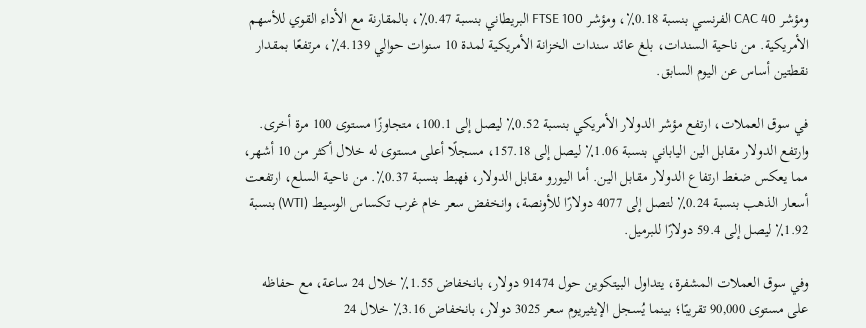ومؤشر CAC 40 الفرنسي بنسبة 0.18٪، ومؤشر FTSE 100 البريطاني بنسبة 0.47٪، بالمقارنة مع الأداء القوي للأسهم الأمريكية. من ناحية السندات، بلغ عائد سندات الخزانة الأمريكية لمدة 10 سنوات حوالي 4.139٪، مرتفعًا بمقدار نقطتين أساس عن اليوم السابق.

في سوق العملات، ارتفع مؤشر الدولار الأمريكي بنسبة 0.52٪ ليصل إلى 100.1، متجاوزًا مستوى 100 مرة أخرى. وارتفع الدولار مقابل الين الياباني بنسبة 1.06٪ ليصل إلى 157.18، مسجلًا أعلى مستوى له خلال أكثر من 10 أشهر، مما يعكس ضغط ارتفاع الدولار مقابل الين. أما اليورو مقابل الدولار، فهبط بنسبة 0.37٪. من ناحية السلع، ارتفعت أسعار الذهب بنسبة 0.24٪ لتصل إلى 4077 دولارًا للأونصة، وانخفض سعر خام غرب تكساس الوسيط (WTI) بنسبة 1.92٪ ليصل إلى 59.4 دولارًا للبرميل.

وفي سوق العملات المشفرة، يتداول البيتكوين حول 91474 دولار، بانخفاض 1.55٪ خلال 24 ساعة، مع حفاظه على مستوى 90,000 تقريبًا؛ بينما يُسجل الإيثيريوم سعر 3025 دولار، بانخفاض 3.16٪ خلال 24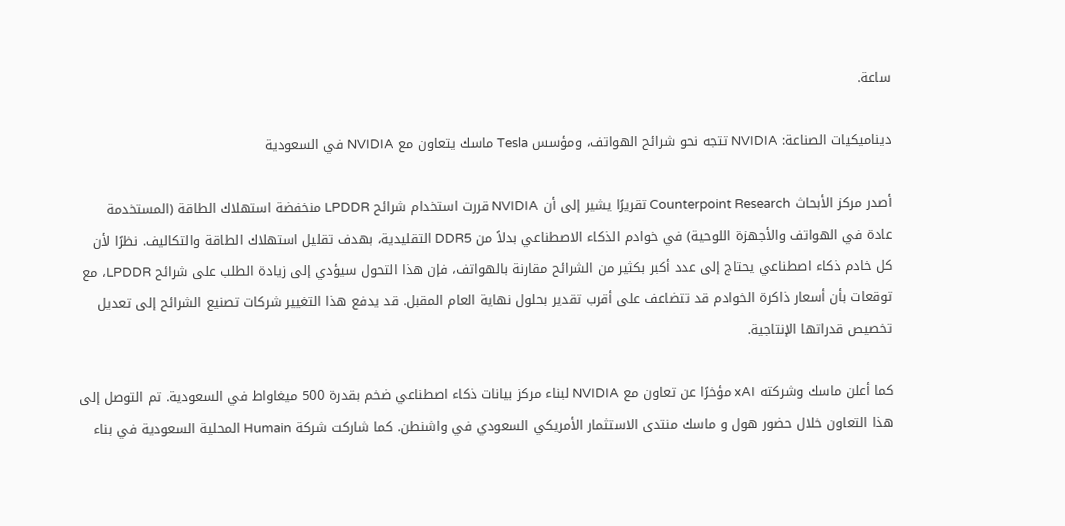ساعة.

ديناميكيات الصناعة: NVIDIA تتجه نحو شرائح الهواتف، ومؤسس Tesla ماسك يتعاون مع NVIDIA في السعودية

أصدر مركز الأبحاث Counterpoint Research تقريرًا يشير إلى أن NVIDIA قررت استخدام شرائح LPDDR منخفضة استهلاك الطاقة (المستخدمة عادة في الهواتف والأجهزة اللوحية) في خوادم الذكاء الاصطناعي بدلاً من DDR5 التقليدية، بهدف تقليل استهلاك الطاقة والتكاليف. نظرًا لأن كل خادم ذكاء اصطناعي يحتاج إلى عدد أكبر بكثير من الشرائح مقارنة بالهواتف، فإن هذا التحول سيؤدي إلى زيادة الطلب على شرائح LPDDR، مع توقعات بأن أسعار ذاكرة الخوادم قد تتضاعف على أقرب تقدير بحلول نهاية العام المقبل. قد يدفع هذا التغيير شركات تصنيع الشرائح إلى تعديل تخصيص قدراتها الإنتاجية.

كما أعلن ماسك وشركته xAI مؤخرًا عن تعاون مع NVIDIA لبناء مركز بيانات ذكاء اصطناعي ضخم بقدرة 500 ميغاواط في السعودية. تم التوصل إلى هذا التعاون خلال حضور هول و ماسك منتدى الاستثمار الأمريكي السعودي في واشنطن. كما شاركت شركة Humain المحلية السعودية في بناء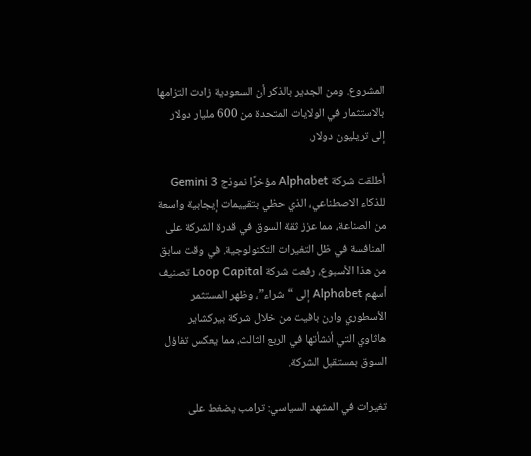المشروع. ومن الجدير بالذكر أن السعودية زادت التزامها بالاستثمار في الولايات المتحدة من 600 مليار دولار إلى تريليون دولار.

أطلقت شركة Alphabet مؤخرًا نموذج Gemini 3 للذكاء الاصطناعي، الذي حظي بتقييمات إيجابية واسعة من الصناعة، مما عزز ثقة السوق في قدرة الشركة على المنافسة في ظل التغيرات التكنولوجية. في وقت سابق من هذا الأسبوع، رفعت شركة Loop Capital تصنيف أسهم Alphabet إلى “شراء”، وظهر المستثمر الأسطوري وارن بافيت من خلال شركة بيركشاير هاثاوي التي أنشأتها في الربع الثالث، مما يعكس تفاؤل السوق بمستقبل الشركة.

تغيرات في المشهد السياسي: ترامب يضغط على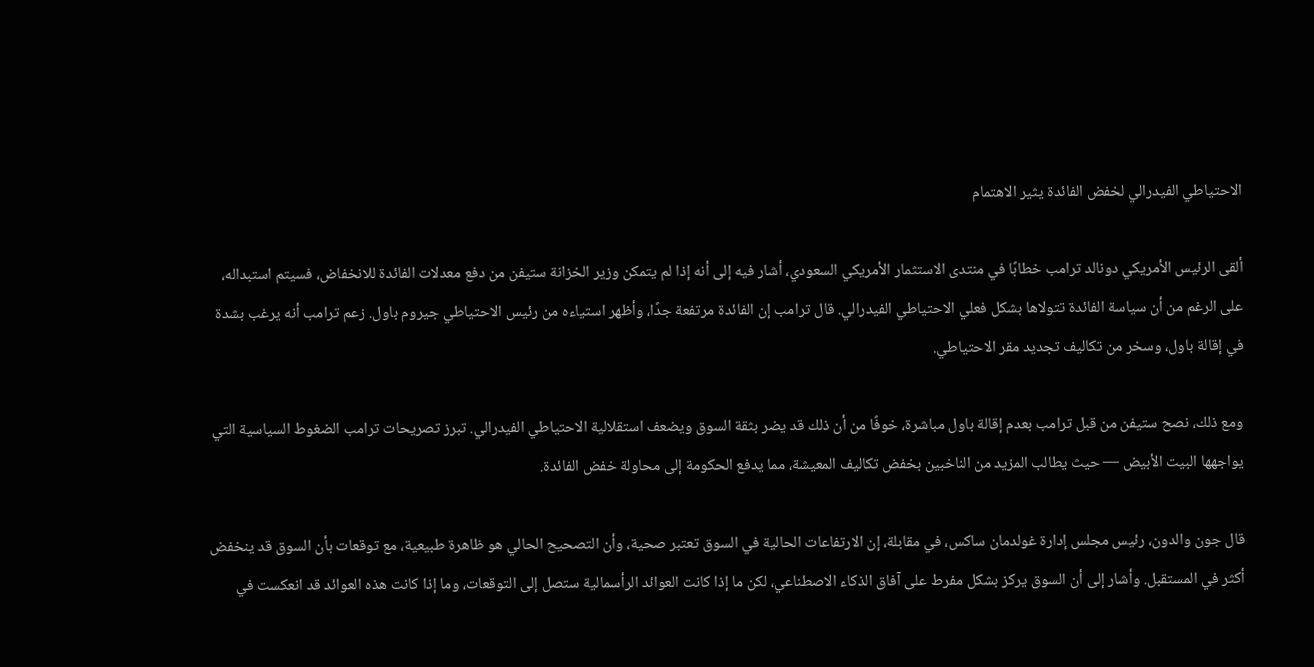الاحتياطي الفيدرالي لخفض الفائدة يثير الاهتمام

ألقى الرئيس الأمريكي دونالد ترامب خطابًا في منتدى الاستثمار الأمريكي السعودي، أشار فيه إلى أنه إذا لم يتمكن وزير الخزانة ستيفن من دفع معدلات الفائدة للانخفاض، فسيتم استبداله، على الرغم من أن سياسة الفائدة تتولاها بشكل فعلي الاحتياطي الفيدرالي. قال ترامب إن الفائدة مرتفعة جدًا، وأظهر استياءه من رئيس الاحتياطي جيروم باول. زعم ترامب أنه يرغب بشدة في إقالة باول، وسخر من تكاليف تجديد مقر الاحتياطي.

ومع ذلك، نصح ستيفن من قبل ترامب بعدم إقالة باول مباشرة، خوفًا من أن ذلك قد يضر بثقة السوق ويضعف استقلالية الاحتياطي الفيدرالي. تبرز تصريحات ترامب الضغوط السياسية التي يواجهها البيت الأبيض — حيث يطالب المزيد من الناخبين بخفض تكاليف المعيشة، مما يدفع الحكومة إلى محاولة خفض الفائدة.

قال جون والدون، رئيس مجلس إدارة غولدمان ساكس، في مقابلة، إن الارتفاعات الحالية في السوق تعتبر صحية، وأن التصحيح الحالي هو ظاهرة طبيعية، مع توقعات بأن السوق قد ينخفض أكثر في المستقبل. وأشار إلى أن السوق يركز بشكل مفرط على آفاق الذكاء الاصطناعي، لكن ما إذا كانت العوائد الرأسمالية ستصل إلى التوقعات، وما إذا كانت هذه العوائد قد انعكست في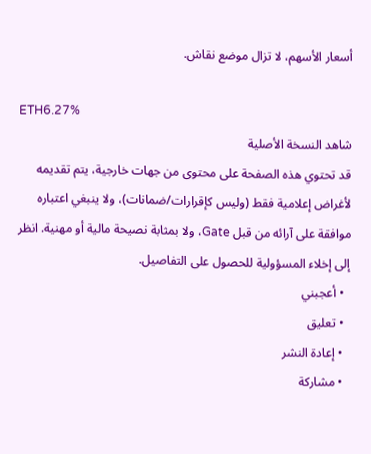أسعار الأسهم، لا تزال موضع نقاش.

ETH6.27%
شاهد النسخة الأصلية
قد تحتوي هذه الصفحة على محتوى من جهات خارجية، يتم تقديمه لأغراض إعلامية فقط (وليس كإقرارات/ضمانات)، ولا ينبغي اعتباره موافقة على آرائه من قبل Gate، ولا بمثابة نصيحة مالية أو مهنية. انظر إلى إخلاء المسؤولية للحصول على التفاصيل.
  • أعجبني
  • تعليق
  • إعادة النشر
  • مشاركة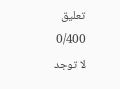تعليق
0/400
لا توجد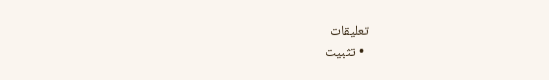تعليقات
  • تثبيت